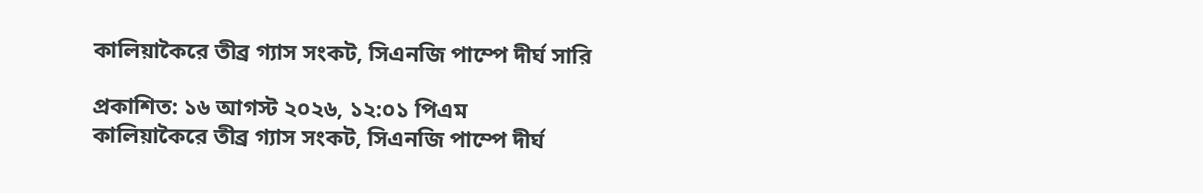কালিয়াকৈরে তীব্র গ্যাস সংকট, সিএনজি পাম্পে দীর্ঘ সারি

প্রকাশিত: ১৬ আগস্ট ২০২৬, ১২:০১ পিএম
কালিয়াকৈরে তীব্র গ্যাস সংকট, সিএনজি পাম্পে দীর্ঘ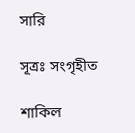সারি

সূত্রঃ সংগৃহীত

শাকিল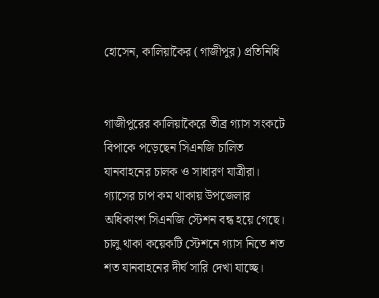হোসেন, কালিয়াকৈর (গাজীপুর) প্রতিনিধি


গাজীপুরের কালিয়াকৈরে তীব্র গ্যাস সংকটে বিপাকে পড়েছেন সিএনজি চালিত যানবাহনের চালক ও সাধারণ যাত্রীরা। গ্যাসের চাপ কম থাকায় উপজেলার অধিকাংশ সিএনজি স্টেশন বন্ধ হয়ে গেছে। চালু থাকা কয়েকটি স্টেশনে গ্যাস নিতে শত শত যানবাহনের দীর্ঘ সারি দেখা যাচ্ছে।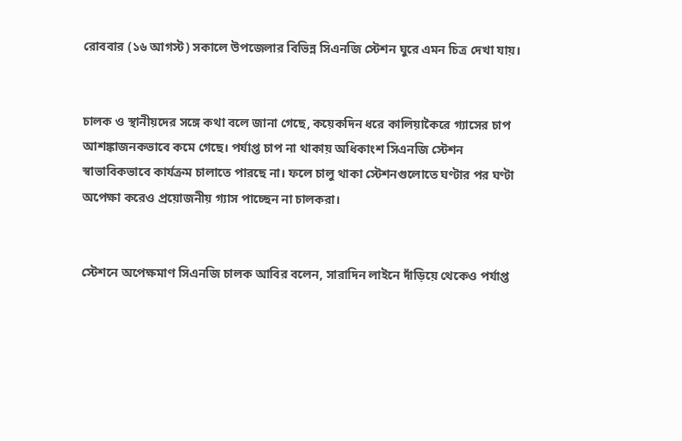রোববার (১৬ আগস্ট) সকালে উপজেলার বিভিন্ন সিএনজি স্টেশন ঘুরে এমন চিত্র দেখা যায়।


চালক ও স্থানীয়দের সঙ্গে কথা বলে জানা গেছে, কয়েকদিন ধরে কালিয়াকৈরে গ্যাসের চাপ আশঙ্কাজনকভাবে কমে গেছে। পর্যাপ্ত চাপ না থাকায় অধিকাংশ সিএনজি স্টেশন স্বাভাবিকভাবে কার্যক্রম চালাতে পারছে না। ফলে চালু থাকা স্টেশনগুলোতে ঘণ্টার পর ঘণ্টা অপেক্ষা করেও প্রয়োজনীয় গ্যাস পাচ্ছেন না চালকরা।


স্টেশনে অপেক্ষমাণ সিএনজি চালক আবির বলেন, সারাদিন লাইনে দাঁড়িয়ে থেকেও পর্যাপ্ত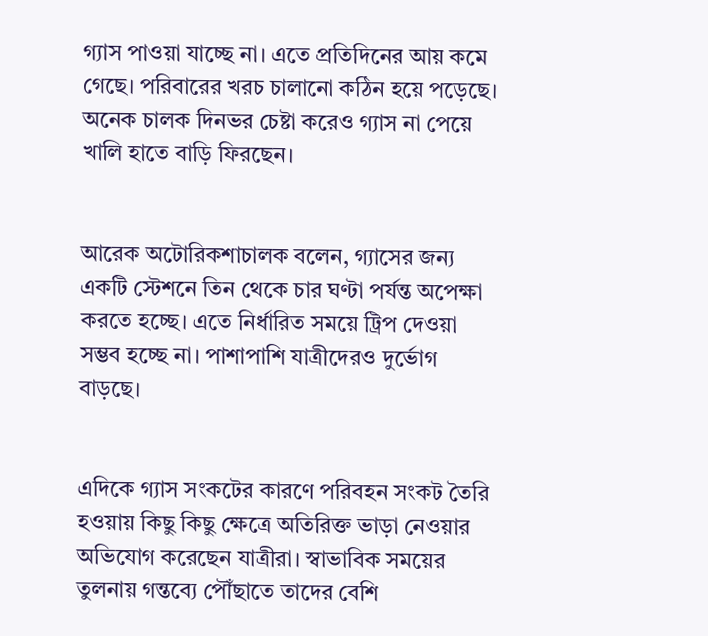গ্যাস পাওয়া যাচ্ছে না। এতে প্রতিদিনের আয় কমে গেছে। পরিবারের খরচ চালানো কঠিন হয়ে পড়েছে। অনেক চালক দিনভর চেষ্টা করেও গ্যাস না পেয়ে খালি হাতে বাড়ি ফিরছেন।


আরেক অটোরিকশাচালক বলেন, গ্যাসের জন্য একটি স্টেশনে তিন থেকে চার ঘণ্টা পর্যন্ত অপেক্ষা করতে হচ্ছে। এতে নির্ধারিত সময়ে ট্রিপ দেওয়া সম্ভব হচ্ছে না। পাশাপাশি যাত্রীদেরও দুর্ভোগ বাড়ছে।


এদিকে গ্যাস সংকটের কারণে পরিবহন সংকট তৈরি হওয়ায় কিছু কিছু ক্ষেত্রে অতিরিক্ত ভাড়া নেওয়ার অভিযোগ করেছেন যাত্রীরা। স্বাভাবিক সময়ের তুলনায় গন্তব্যে পৌঁছাতে তাদের বেশি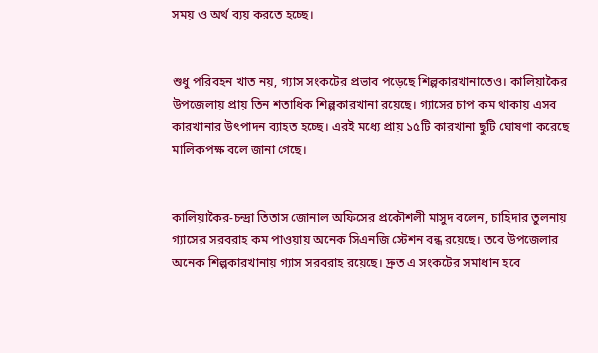সময় ও অর্থ ব্যয় করতে হচ্ছে।


শুধু পরিবহন খাত নয়, গ্যাস সংকটের প্রভাব পড়েছে শিল্পকারখানাতেও। কালিয়াকৈর উপজেলায় প্রায় তিন শতাধিক শিল্পকারখানা রয়েছে। গ্যাসের চাপ কম থাকায় এসব কারখানার উৎপাদন ব্যাহত হচ্ছে। এরই মধ্যে প্রায় ১৫টি কারখানা ছুটি ঘোষণা করেছে মালিকপক্ষ বলে জানা গেছে।


কালিয়াকৈর-চন্দ্রা তিতাস জোনাল অফিসের প্রকৌশলী মাসুদ বলেন, চাহিদার তুলনায় গ্যাসের সরবরাহ কম পাওয়ায় অনেক সিএনজি স্টেশন বন্ধ রয়েছে। তবে উপজেলার অনেক শিল্পকারখানায় গ্যাস সরবরাহ রয়েছে। দ্রুত এ সংকটের সমাধান হবে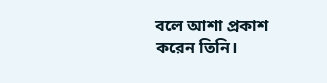বলে আশা প্রকাশ করেন তিনি।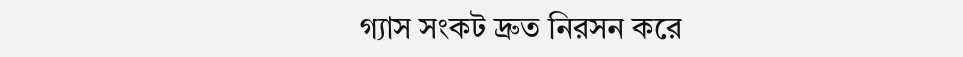গ্যাস সংকট দ্রুত নিরসন করে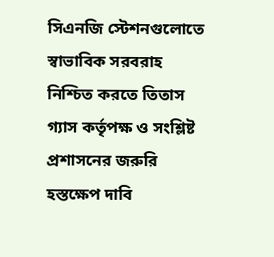সিএনজি স্টেশনগুলোতে স্বাভাবিক সরবরাহ নিশ্চিত করতে তিতাস গ্যাস কর্তৃপক্ষ ও সংশ্লিষ্ট প্রশাসনের জরুরি হস্তক্ষেপ দাবি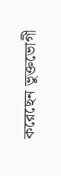করেছেন ভুক্তভোগী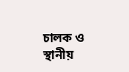চালক ও স্থানীয়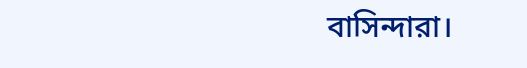বাসিন্দারা।